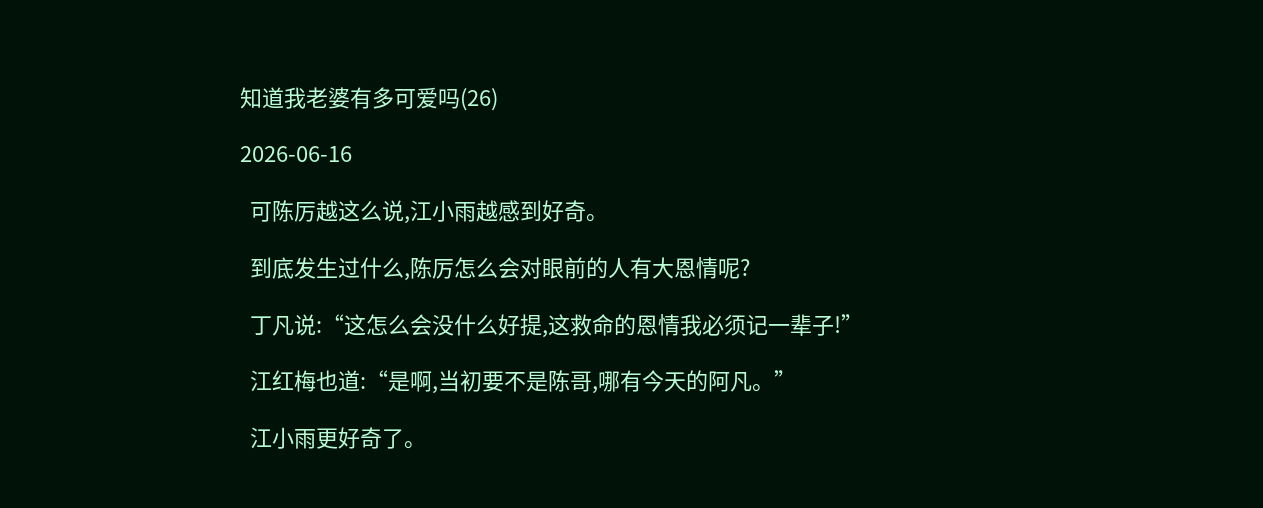知道我老婆有多可爱吗(26)

2026-06-16

  可陈厉越这么说,江小雨越感到好奇。

  到底发生过什么,陈厉怎么会对眼前的人有大恩情呢?

  丁凡说:“这怎么会没什么好提,这救命的恩情我必须记一辈子!”

  江红梅也道:“是啊,当初要不是陈哥,哪有今天的阿凡。”

  江小雨更好奇了。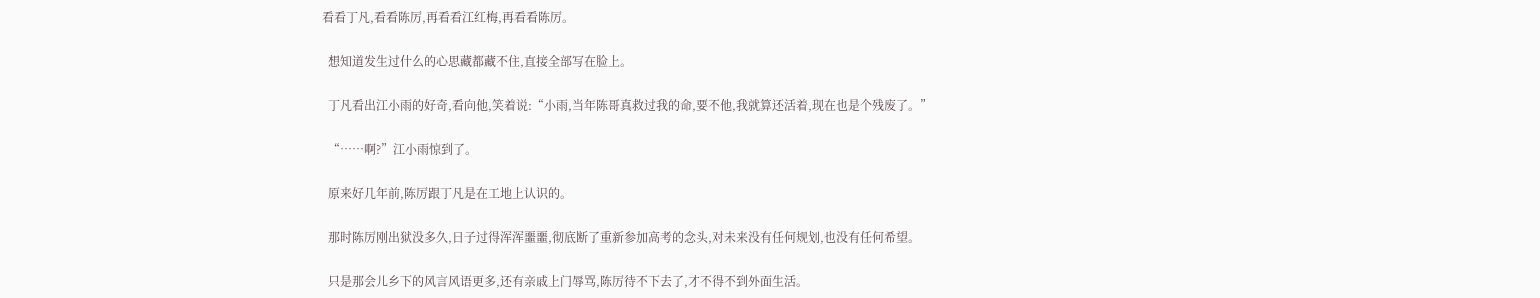看看丁凡,看看陈厉,再看看江红梅,再看看陈厉。

  想知道发生过什么的心思藏都藏不住,直接全部写在脸上。

  丁凡看出江小雨的好奇,看向他,笑着说:“小雨,当年陈哥真救过我的命,要不他,我就算还活着,现在也是个残废了。”

  “……啊?”江小雨惊到了。

  原来好几年前,陈厉跟丁凡是在工地上认识的。

  那时陈厉刚出狱没多久,日子过得浑浑噩噩,彻底断了重新参加高考的念头,对未来没有任何规划,也没有任何希望。

  只是那会儿乡下的风言风语更多,还有亲戚上门辱骂,陈厉待不下去了,才不得不到外面生活。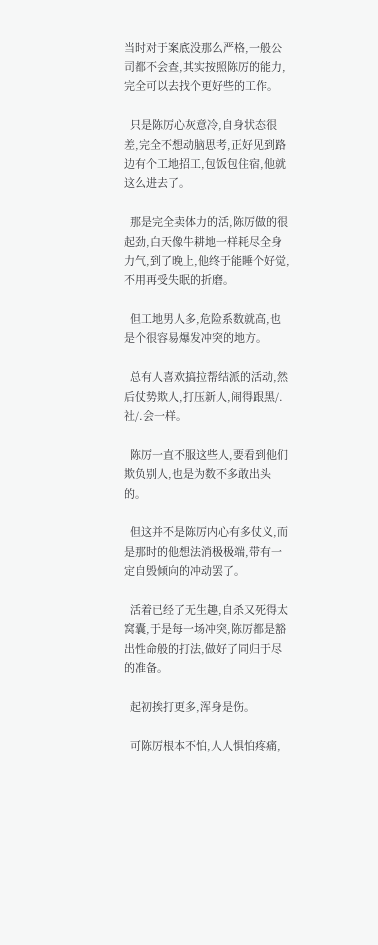当时对于案底没那么严格,一般公司都不会查,其实按照陈厉的能力,完全可以去找个更好些的工作。

  只是陈厉心灰意冷,自身状态很差,完全不想动脑思考,正好见到路边有个工地招工,包饭包住宿,他就这么进去了。

  那是完全卖体力的活,陈厉做的很起劲,白天像牛耕地一样耗尽全身力气,到了晚上,他终于能睡个好觉,不用再受失眠的折磨。

  但工地男人多,危险系数就高,也是个很容易爆发冲突的地方。

  总有人喜欢搞拉帮结派的活动,然后仗势欺人,打压新人,闹得跟黑/.社/.会一样。

  陈厉一直不服这些人,要看到他们欺负别人,也是为数不多敢出头的。

  但这并不是陈厉内心有多仗义,而是那时的他想法消极极端,带有一定自毁倾向的冲动罢了。

  活着已经了无生趣,自杀又死得太窝囊,于是每一场冲突,陈厉都是豁出性命般的打法,做好了同归于尽的准备。

  起初挨打更多,浑身是伤。

  可陈厉根本不怕,人人惧怕疼痛,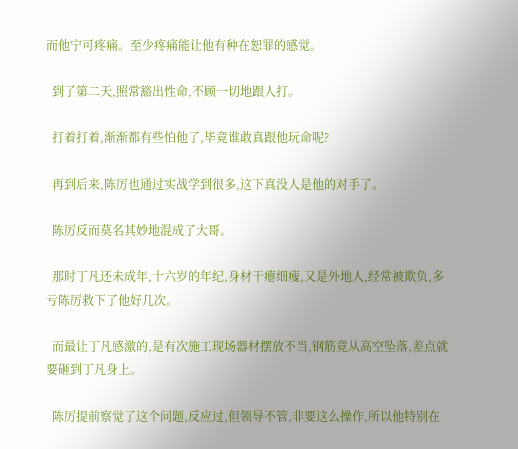而他宁可疼痛。至少疼痛能让他有种在恕罪的感觉。

  到了第二天,照常豁出性命,不顾一切地跟人打。

  打着打着,渐渐都有些怕他了,毕竟谁敢真跟他玩命呢?

  再到后来,陈厉也通过实战学到很多,这下真没人是他的对手了。

  陈厉反而莫名其妙地混成了大哥。

  那时丁凡还未成年,十六岁的年纪,身材干瘪细瘦,又是外地人,经常被欺负,多亏陈厉救下了他好几次。

  而最让丁凡感激的,是有次施工现场器材摆放不当,钢筋竟从高空坠落,差点就要砸到丁凡身上。

  陈厉提前察觉了这个问题,反应过,但领导不管,非要这么操作,所以他特别在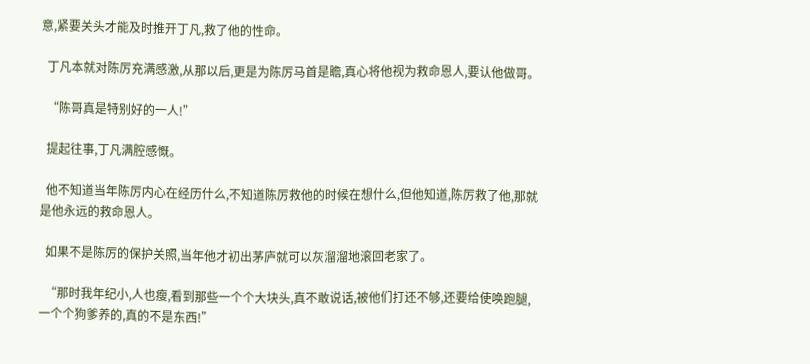意,紧要关头才能及时推开丁凡,救了他的性命。

  丁凡本就对陈厉充满感激,从那以后,更是为陈厉马首是瞻,真心将他视为救命恩人,要认他做哥。

  “陈哥真是特别好的一人!”

  提起往事,丁凡满腔感慨。

  他不知道当年陈厉内心在经历什么,不知道陈厉救他的时候在想什么,但他知道,陈厉救了他,那就是他永远的救命恩人。

  如果不是陈厉的保护关照,当年他才初出茅庐就可以灰溜溜地滚回老家了。

  “那时我年纪小,人也瘦,看到那些一个个大块头,真不敢说话,被他们打还不够,还要给使唤跑腿,一个个狗爹养的,真的不是东西!”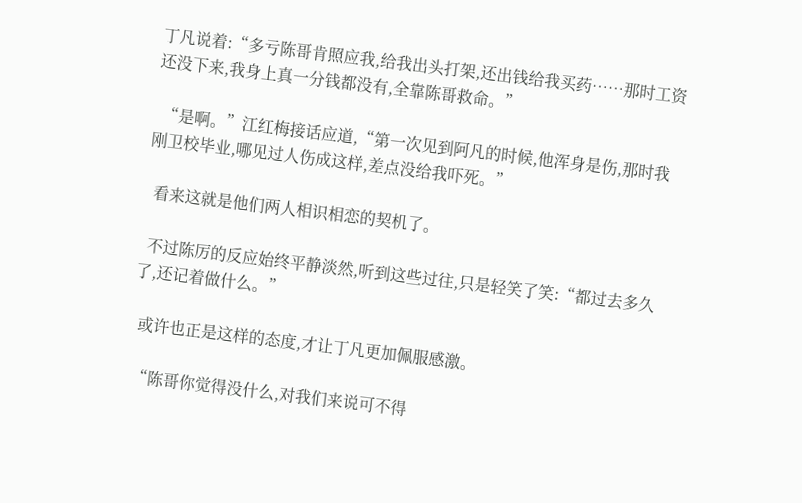丁凡说着:“多亏陈哥肯照应我,给我出头打架,还出钱给我买药……那时工资还没下来,我身上真一分钱都没有,全靠陈哥救命。”

  “是啊。”江红梅接话应道,“第一次见到阿凡的时候,他浑身是伤,那时我刚卫校毕业,哪见过人伤成这样,差点没给我吓死。”

  看来这就是他们两人相识相恋的契机了。

  不过陈厉的反应始终平静淡然,听到这些过往,只是轻笑了笑:“都过去多久了,还记着做什么。”

  或许也正是这样的态度,才让丁凡更加佩服感激。

  “陈哥你觉得没什么,对我们来说可不得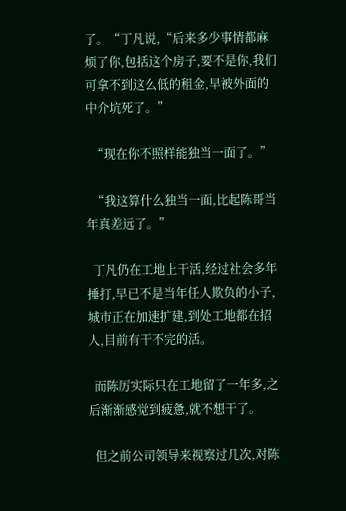了。“丁凡说,“后来多少事情都麻烦了你,包括这个房子,要不是你,我们可拿不到这么低的租金,早被外面的中介坑死了。”

  “现在你不照样能独当一面了。”

  “我这算什么独当一面,比起陈哥当年真差远了。”

  丁凡仍在工地上干活,经过社会多年捶打,早已不是当年任人欺负的小子,城市正在加速扩建,到处工地都在招人,目前有干不完的活。

  而陈厉实际只在工地留了一年多,之后渐渐感觉到疲惫,就不想干了。

  但之前公司领导来视察过几次,对陈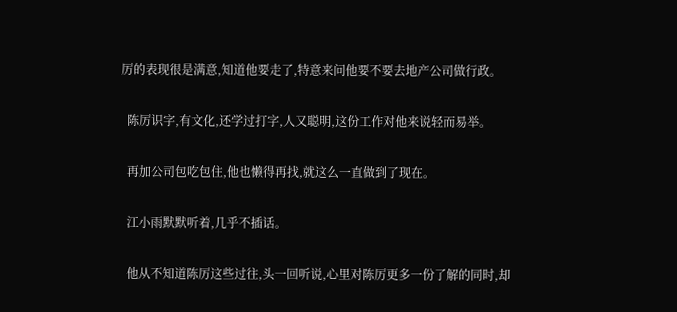厉的表现很是满意,知道他要走了,特意来问他要不要去地产公司做行政。

  陈厉识字,有文化,还学过打字,人又聪明,这份工作对他来说轻而易举。

  再加公司包吃包住,他也懒得再找,就这么一直做到了现在。

  江小雨默默听着,几乎不插话。

  他从不知道陈厉这些过往,头一回听说,心里对陈厉更多一份了解的同时,却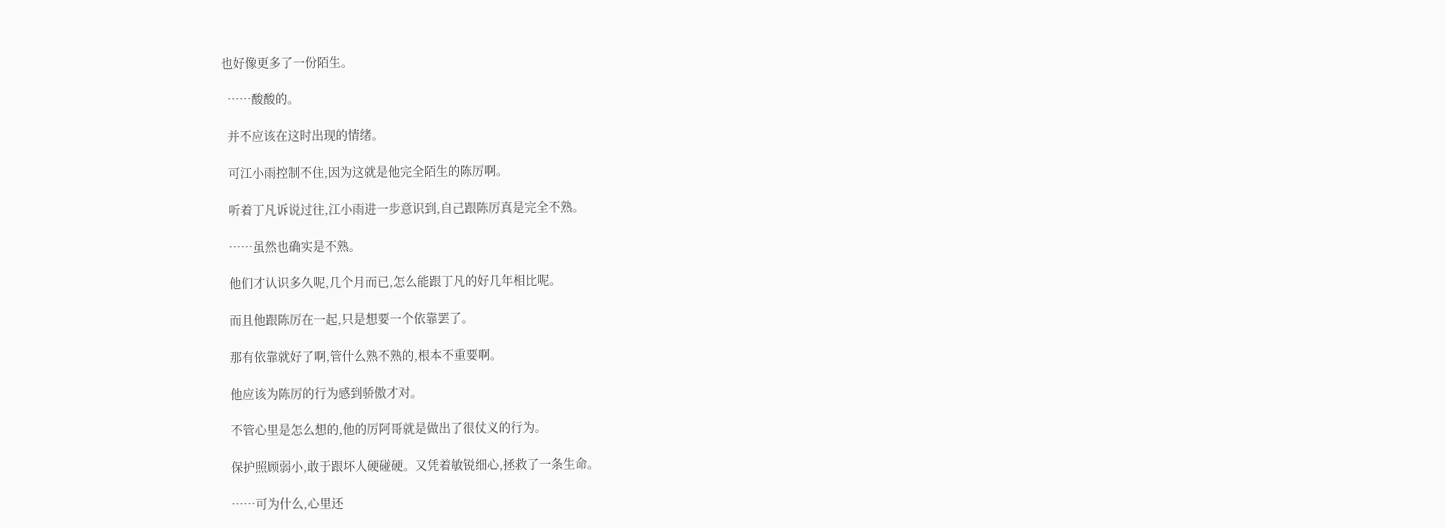也好像更多了一份陌生。

  ……酸酸的。

  并不应该在这时出现的情绪。

  可江小雨控制不住,因为这就是他完全陌生的陈厉啊。

  听着丁凡诉说过往,江小雨进一步意识到,自己跟陈厉真是完全不熟。

  ……虽然也确实是不熟。

  他们才认识多久呢,几个月而已,怎么能跟丁凡的好几年相比呢。

  而且他跟陈厉在一起,只是想要一个依靠罢了。

  那有依靠就好了啊,管什么熟不熟的,根本不重要啊。

  他应该为陈厉的行为感到骄傲才对。

  不管心里是怎么想的,他的厉阿哥就是做出了很仗义的行为。

  保护照顾弱小,敢于跟坏人硬碰硬。又凭着敏锐细心,拯救了一条生命。

  ……可为什么,心里还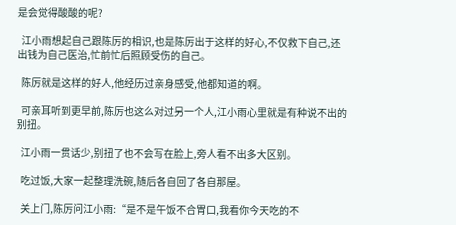是会觉得酸酸的呢?

  江小雨想起自己跟陈厉的相识,也是陈厉出于这样的好心,不仅救下自己,还出钱为自己医治,忙前忙后照顾受伤的自己。

  陈厉就是这样的好人,他经历过亲身感受,他都知道的啊。

  可亲耳听到更早前,陈厉也这么对过另一个人,江小雨心里就是有种说不出的别扭。

  江小雨一贯话少,别扭了也不会写在脸上,旁人看不出多大区别。

  吃过饭,大家一起整理洗碗,随后各自回了各自那屋。

  关上门,陈厉问江小雨:“是不是午饭不合胃口,我看你今天吃的不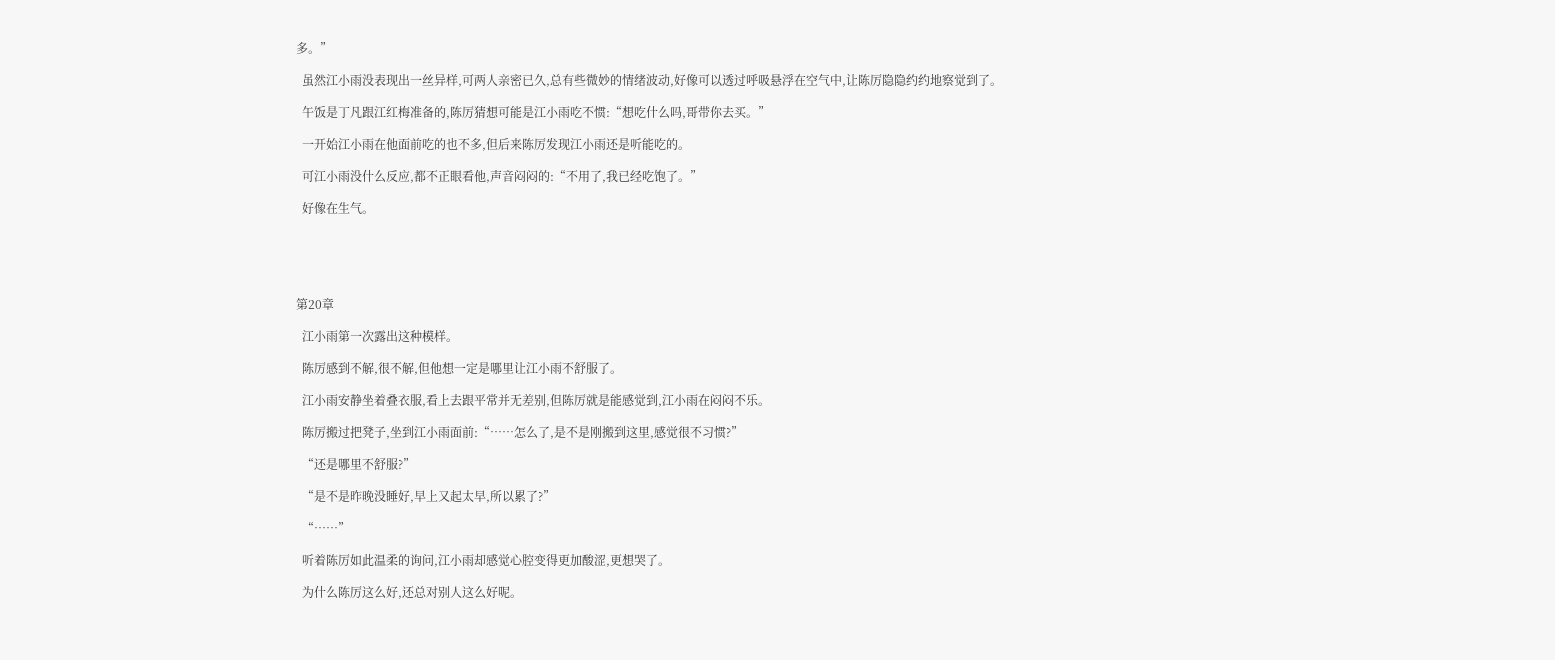多。”

  虽然江小雨没表现出一丝异样,可两人亲密已久,总有些微妙的情绪波动,好像可以透过呼吸悬浮在空气中,让陈厉隐隐约约地察觉到了。

  午饭是丁凡跟江红梅准备的,陈厉猜想可能是江小雨吃不惯:“想吃什么吗,哥带你去买。”

  一开始江小雨在他面前吃的也不多,但后来陈厉发现江小雨还是听能吃的。

  可江小雨没什么反应,都不正眼看他,声音闷闷的:“不用了,我已经吃饱了。”

  好像在生气。





第20章

  江小雨第一次露出这种模样。

  陈厉感到不解,很不解,但他想一定是哪里让江小雨不舒服了。

  江小雨安静坐着叠衣服,看上去跟平常并无差别,但陈厉就是能感觉到,江小雨在闷闷不乐。

  陈厉搬过把凳子,坐到江小雨面前:“……怎么了,是不是刚搬到这里,感觉很不习惯?”

  “还是哪里不舒服?”

  “是不是昨晚没睡好,早上又起太早,所以累了?”

  “……”

  听着陈厉如此温柔的询问,江小雨却感觉心腔变得更加酸涩,更想哭了。

  为什么陈厉这么好,还总对别人这么好呢。